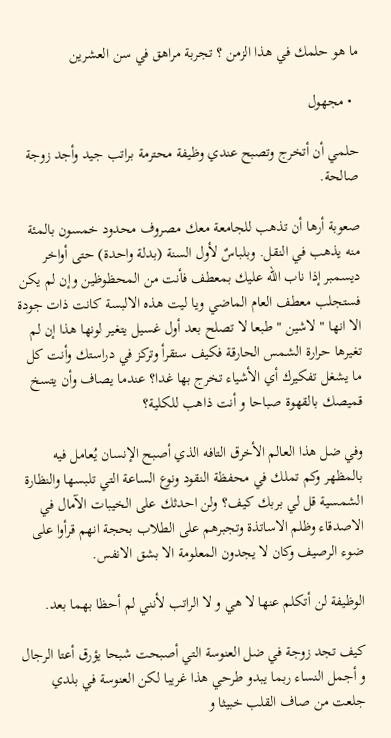ما هو حلمك في هذا الزمن ؟ تجربة مراهق في سن العشرين

  • مجهول

حلمي أن أتخرج وتصبح عندي وظيفة محترمة براتب جيد وأجد زوجة صالحة.

صعوبة أرها أن تذهب للجامعة معك مصروف محدود خمسون بالمئة منه يذهب في النقل. وبلباسٌ لأول السنة (بدلة واحدة) حتى أواخر ديسمبر إذا ناب الله عليك بمعطف فأنت من المحظوظين وإن لم يكن فستجلب معطف العام الماضي ويا ليت هذه الالبسة كانت ذات جودة الا انها " لاشين " طبعا لا تصلح بعد أول غسيل يتغير لونها هذا إن لم تغيرها حرارة الشمس الحارقة فكيف ستقرأ وتركز في دراستك وأنت كل ما يشغل تفكيرك أي الأشياء تخرج بها غدا؟ عندما يصاف وأن يتسخ قميصك بالقهوة صباحا و أنت ذاهب للكلية؟

وفي ضل هذا العالم الأخرق التافه الذي أصبح الإنسان يُعامل فيه بالمظهر وكم تملك في محفظة النقود ونوع الساعة التي تلبسها والنظارة الشمسية قل لي بربك كيف؟ ولن احدثك على الخيبات الآمال في الاصدقاء وظلم الاساتذة وتجبرهم على الطلاب بحجة انهم قرأوا على ضوء الرصيف وكان لا يجدون المعلومة الا بشق الانفس.

الوظيفة لن أتكلم عنها لا هي و لا الراتب لأنني لم أحظا بهما بعد.

كيف تجد زوجة في ضل العنوسة التي أصبحت شبحا يؤرق أعتا الرجال و أجمل النساء ربما يبدو طرحي هذا غريبا لكن العنوسة في بلدي جلعت من صاف القلب خبيثا و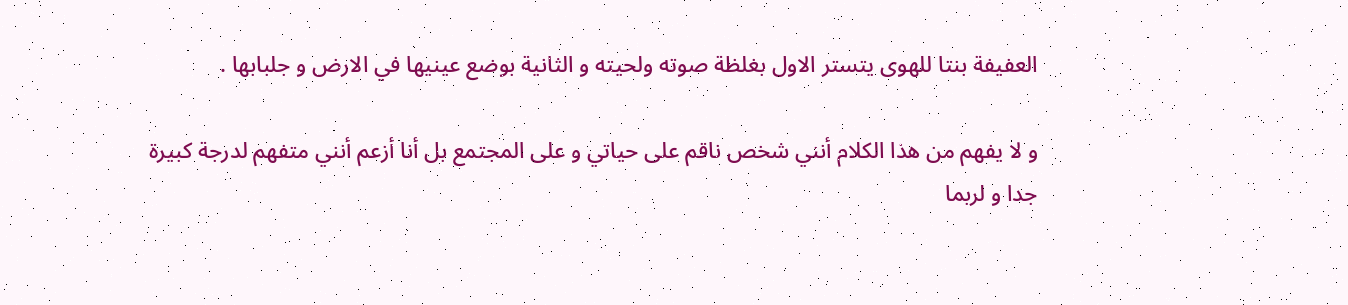العفيفة بنتا للهوى يتستر الاول بغلظة صوته ولحيته و الثانية بوضع عينيها في الارض و جلبابها .

و لا يفهم من هذا الكلام أنني شخص ناقم على حياتي و على المجتمع بل أنا أزعم أنني متفهم لدرجة كبيرة جدا و لربما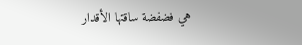هي فضفضة ساقتها الأقدار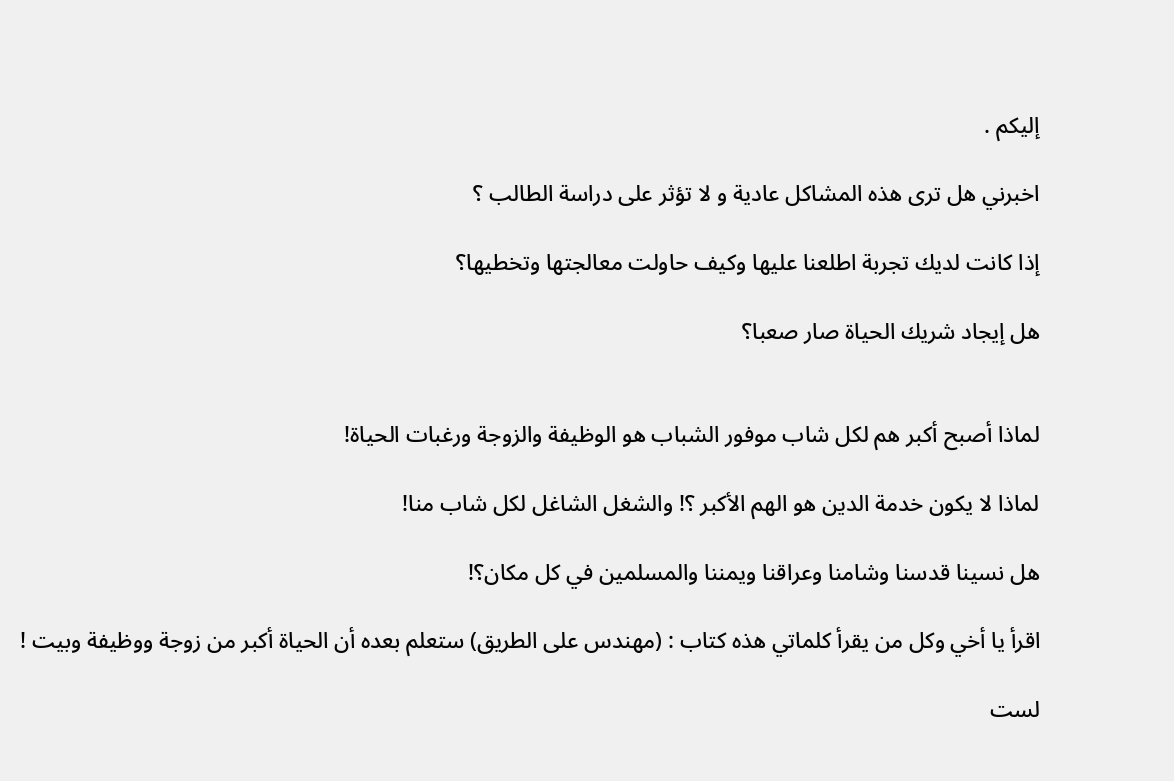إليكم .

اخبرني هل ترى هذه المشاكل عادية و لا تؤثر على دراسة الطالب ؟

إذا كانت لديك تجربة اطلعنا عليها وكيف حاولت معالجتها وتخطيها؟

هل إيجاد شريك الحياة صار صعبا؟


لماذا أصبح أكبر هم لكل شاب موفور الشباب هو الوظيفة والزوجة ورغبات الحياة!

لماذا لا يكون خدمة الدين هو الهم الأكبر ؟! والشغل الشاغل لكل شاب منا!

هل نسينا قدسنا وشامنا وعراقنا ويمننا والمسلمين في كل مكان؟!

اقرأ يا أخي وكل من يقرأ كلماتي هذه كتاب : (مهندس على الطريق) ستعلم بعده أن الحياة أكبر من زوجة ووظيفة وبيت !

لست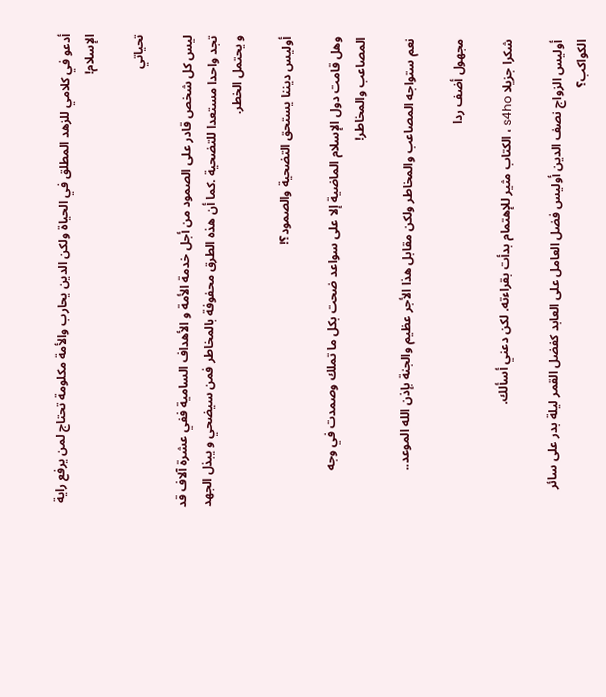أدعو في كلامي للزهد المطلق في الحياة ولكن الدين يحارب والأمة مكلومة تحتاج لمن يرفع راية الإسلام!

تحياتي

ليس كل شخص قادر على الصمود من أجل خدمة الأمة و الأهداف السامية ففي عشرة آلاف قد تجد واحدا مستعدا للتضحية .كما أن هذه الطرق محفوفة بالمخاطر فمن سيضحي و يبذل الجهد و يحتمل الخطر.

أوليس ديننا يستحق التضحية والصمود؟!

وهل قامت دول الإسلام الماضية إلا على سواعد ضحت بكل ما تملك وصمدت في وجه المصاعب والمخاطر!

نعم ستواجه المصاعب والمخاطر ولكن مقابل هذا الأجر عظيم والجنة بإذن الله الموعد..

مجهول أضف ردا

شكرا جزيلا s4ho ، الكتاب مثير للإهتمام بدأت بقراءته. لكن دعني أسألك.

أوليس الزواج نصف الدين أوليس فضل العامل على العابد كفضل القمر ليلة بدر على سائر الكواكب؟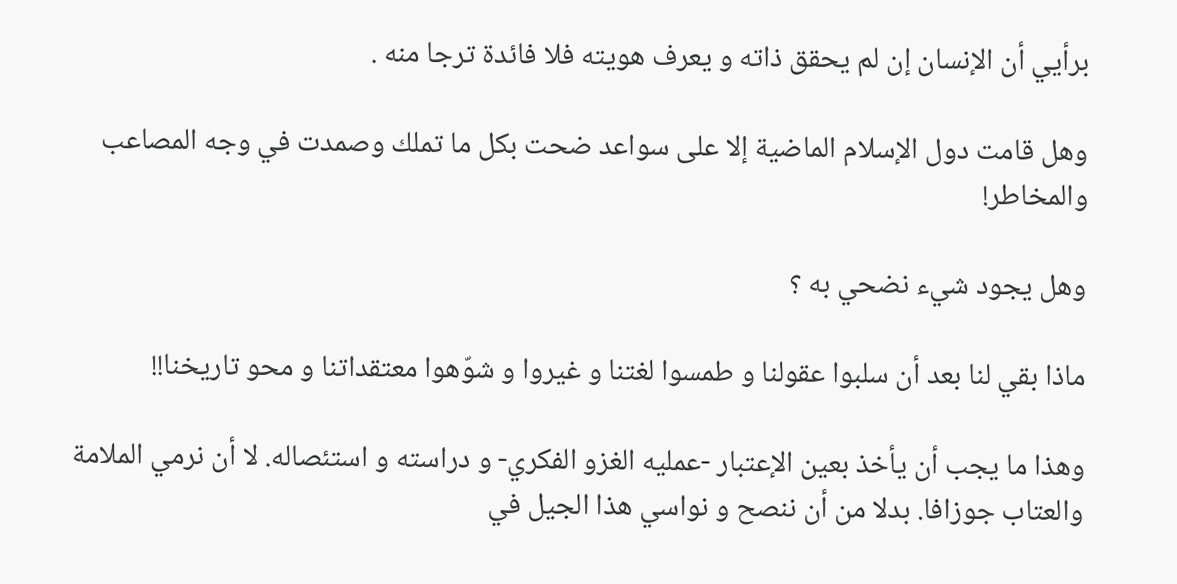برأيي أن الإنسان إن لم يحقق ذاته و يعرف هويته فلا فائدة ترجا منه .

وهل قامت دول الإسلام الماضية إلا على سواعد ضحت بكل ما تملك وصمدت في وجه المصاعب والمخاطر!

وهل يجود شيء نضحي به ؟

ماذا بقي لنا بعد أن سلبوا عقولنا و طمسوا لغتنا و غيروا و شوّهوا معتقداتنا و محو تاريخنا!!

وهذا ما يجب أن يأخذ بعين الإعتبار -عمليه الغزو الفكري- و دراسته و استئصاله. لا أن نرمي الملامة والعتاب جوزافا. بدلا من أن ننصح و نواسي هذا الجيل في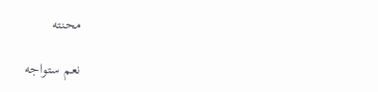محنته

نعم ستواجه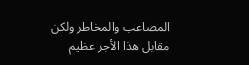المصاعب والمخاطر ولكن مقابل هذا الأجر عظيم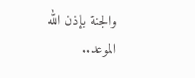والجنة بإذن الله الموعد..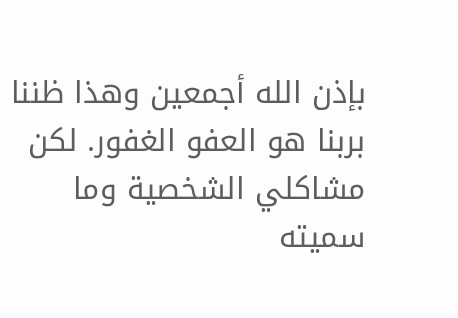بإذن الله أجمعين وهذا ظننا بربنا هو العفو الغفور. لكن مشاكلي الشخصية وما سميته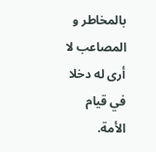بالمخاطر و المصاعب لا أرى له دخلا في قيام الأمة.